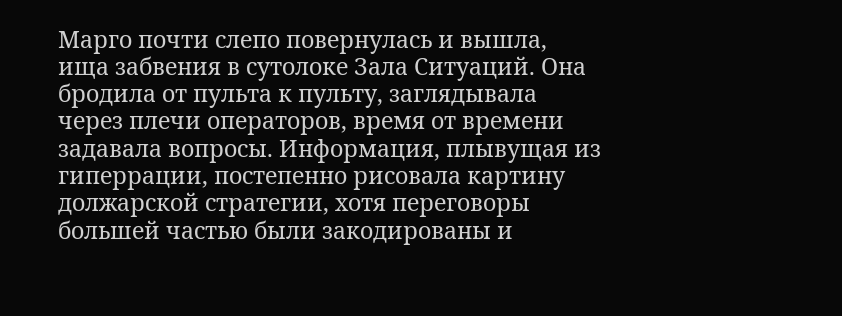Марго почти слепо повернулась и вышла, ища забвения в сутолоке Зала Ситуаций. Она бродила от пульта к пульту, заглядывала через плечи операторов, время от времени задавала вопросы. Информация, плывущая из гиперрации, постепенно рисовала картину должарской стратегии, хотя переговоры большей частью были закодированы и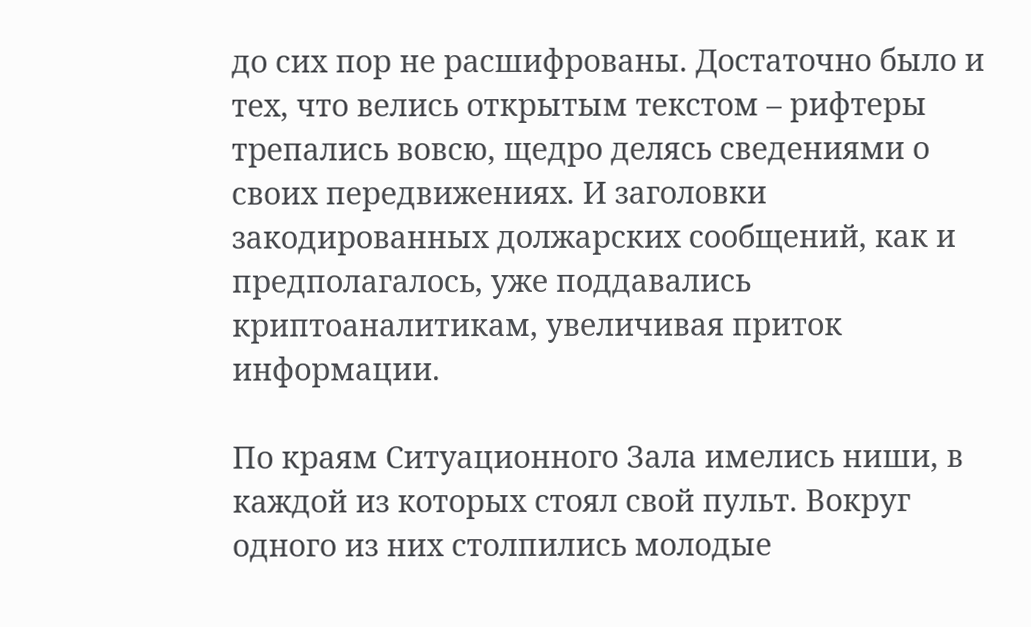до сих пор не расшифрованы. Достаточно было и тех, что велись открытым текстом – рифтеры трепались вовсю, щедро делясь сведениями о своих передвижениях. И заголовки закодированных должарских сообщений, как и предполагалось, уже поддавались криптоаналитикам, увеличивая приток информации.

По краям Ситуационного Зала имелись ниши, в каждой из которых стоял свой пульт. Вокруг одного из них столпились молодые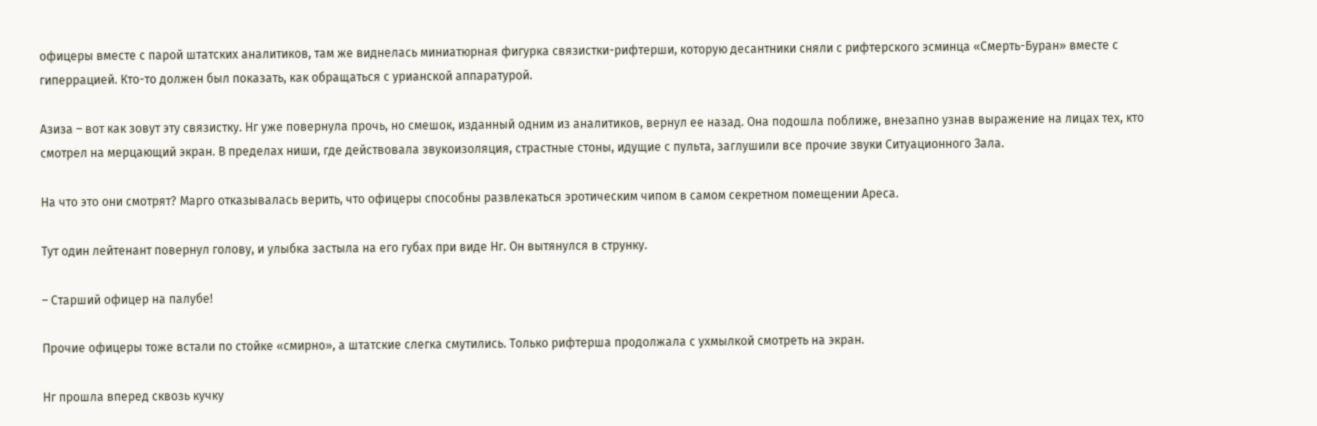офицеры вместе с парой штатских аналитиков, там же виднелась миниатюрная фигурка связистки-рифтерши, которую десантники сняли с рифтерского эсминца «Смерть-Буран» вместе с гиперрацией. Кто-то должен был показать, как обращаться с урианской аппаратурой.

Азиза – вот как зовут эту связистку. Нг уже повернула прочь, но смешок, изданный одним из аналитиков, вернул ее назад. Она подошла поближе, внезапно узнав выражение на лицах тех, кто смотрел на мерцающий экран. В пределах ниши, где действовала звукоизоляция, страстные стоны, идущие с пульта, заглушили все прочие звуки Ситуационного Зала.

На что это они смотрят? Марго отказывалась верить, что офицеры способны развлекаться эротическим чипом в самом секретном помещении Ареса.

Тут один лейтенант повернул голову, и улыбка застыла на его губах при виде Нг. Он вытянулся в струнку.

– Старший офицер на палубе!

Прочие офицеры тоже встали по стойке «смирно», а штатские слегка смутились. Только рифтерша продолжала с ухмылкой смотреть на экран.

Нг прошла вперед сквозь кучку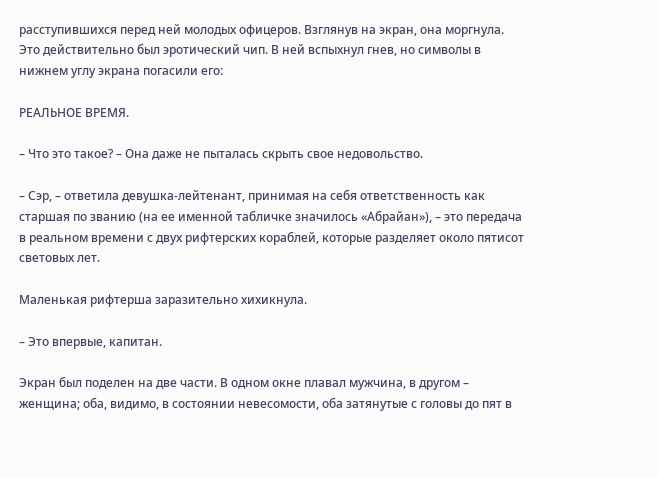расступившихся перед ней молодых офицеров. Взглянув на экран, она моргнула. Это действительно был эротический чип. В ней вспыхнул гнев, но символы в нижнем углу экрана погасили его:

РЕАЛЬНОЕ ВРЕМЯ.

– Что это такое? – Она даже не пыталась скрыть свое недовольство.

– Сэр, – ответила девушка-лейтенант, принимая на себя ответственность как старшая по званию (на ее именной табличке значилось «Абрайан»), – это передача в реальном времени с двух рифтерских кораблей, которые разделяет около пятисот световых лет.

Маленькая рифтерша заразительно хихикнула.

– Это впервые, капитан.

Экран был поделен на две части. В одном окне плавал мужчина, в другом – женщина; оба, видимо, в состоянии невесомости, оба затянутые с головы до пят в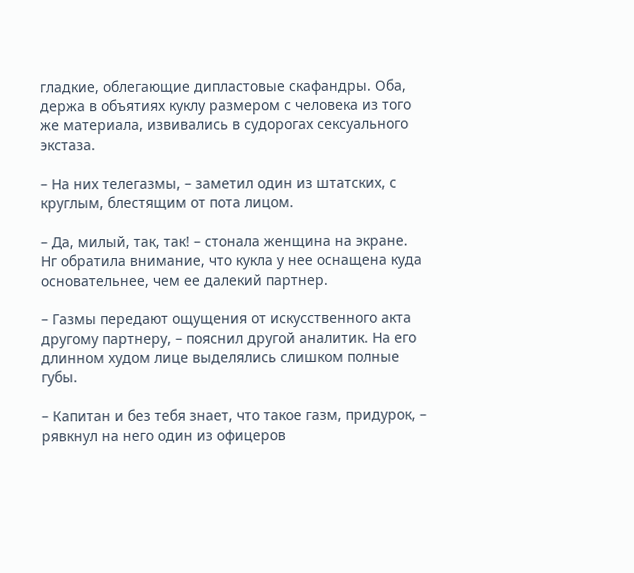гладкие, облегающие дипластовые скафандры. Оба, держа в объятиях куклу размером с человека из того же материала, извивались в судорогах сексуального экстаза.

– На них телегазмы, – заметил один из штатских, с круглым, блестящим от пота лицом.

– Да, милый, так, так! – стонала женщина на экране. Нг обратила внимание, что кукла у нее оснащена куда основательнее, чем ее далекий партнер.

– Газмы передают ощущения от искусственного акта другому партнеру, – пояснил другой аналитик. На его длинном худом лице выделялись слишком полные губы.

– Капитан и без тебя знает, что такое газм, придурок, – рявкнул на него один из офицеров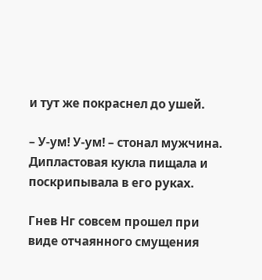и тут же покраснел до ушей.

– У-ум! У-ум! – стонал мужчина. Дипластовая кукла пищала и поскрипывала в его руках.

Гнев Нг совсем прошел при виде отчаянного смущения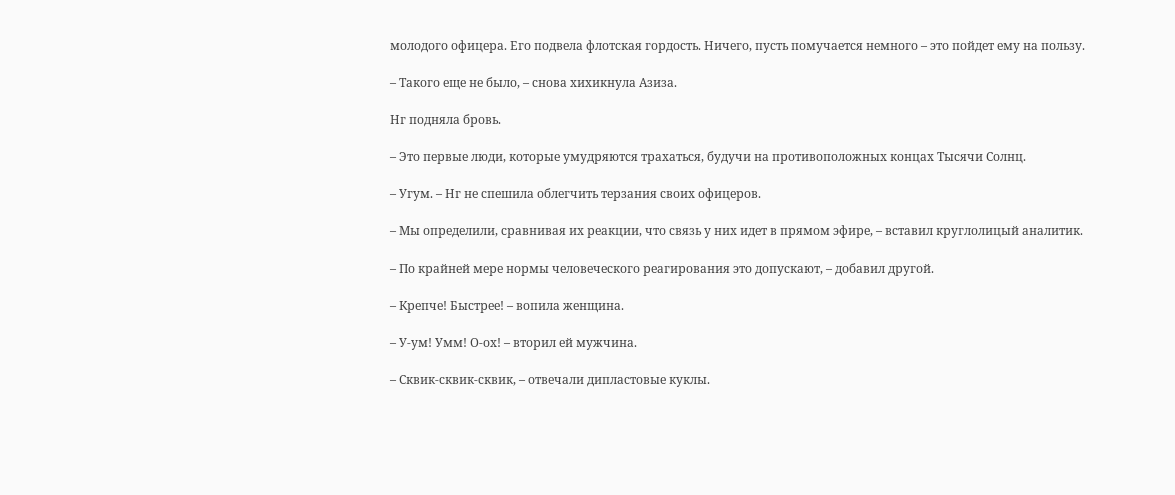молодого офицера. Его подвела флотская гордость. Ничего, пусть помучается немного – это пойдет ему на пользу.

– Такого еще не было, – снова хихикнула Азиза.

Нг подняла бровь.

– Это первые люди, которые умудряются трахаться, будучи на противоположных концах Тысячи Солнц.

– Угум. – Нг не спешила облегчить терзания своих офицеров.

– Мы определили, сравнивая их реакции, что связь у них идет в прямом эфире, – вставил круглолицый аналитик.

– По крайней мере нормы человеческого реагирования это допускают, – добавил другой.

– Крепче! Быстрее! – вопила женщина.

– У-ум! Умм! О-ох! – вторил ей мужчина.

– Сквик-сквик-сквик, – отвечали дипластовые куклы.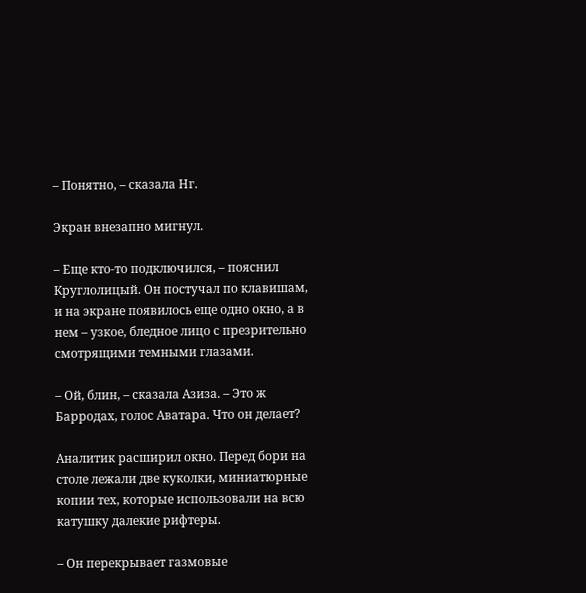– Понятно, – сказала Нг.

Экран внезапно мигнул.

– Еще кто-то подключился, – пояснил Круглолицый. Он постучал по клавишам, и на экране появилось еще одно окно, а в нем – узкое, бледное лицо с презрительно смотрящими темными глазами.

– Ой, блин, – сказала Азиза. – Это ж Барродах, голос Аватара. Что он делает?

Аналитик расширил окно. Перед бори на столе лежали две куколки, миниатюрные копии тех, которые использовали на всю катушку далекие рифтеры.

– Он перекрывает газмовые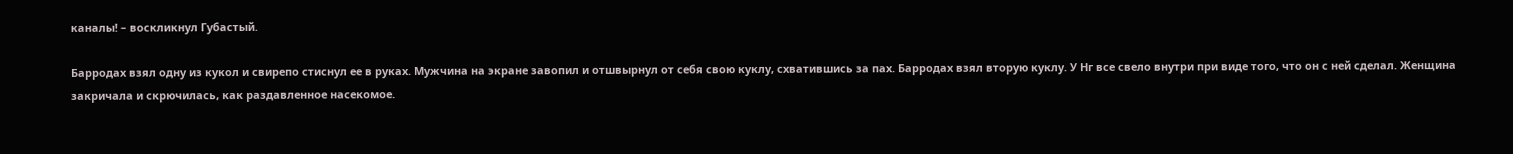каналы! – воскликнул Губастый.

Барродах взял одну из кукол и свирепо стиснул ее в руках. Мужчина на экране завопил и отшвырнул от себя свою куклу, схватившись за пах. Барродах взял вторую куклу. У Нг все свело внутри при виде того, что он с ней сделал. Женщина закричала и скрючилась, как раздавленное насекомое.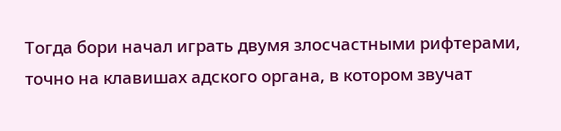Тогда бори начал играть двумя злосчастными рифтерами, точно на клавишах адского органа, в котором звучат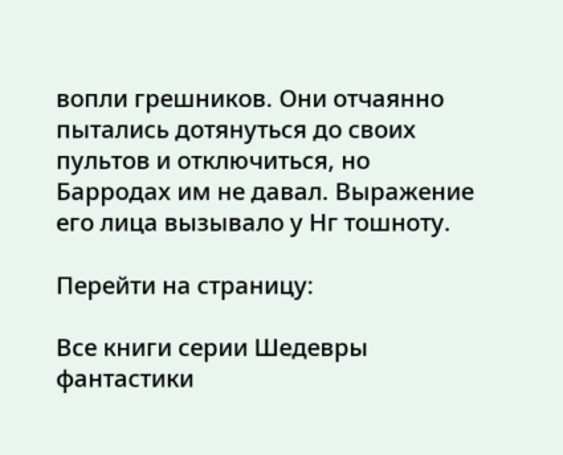вопли грешников. Они отчаянно пытались дотянуться до своих пультов и отключиться, но Барродах им не давал. Выражение его лица вызывало у Нг тошноту.

Перейти на страницу:

Все книги серии Шедевры фантастики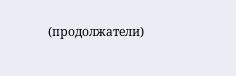(продолжатели)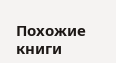Похожие книги